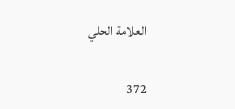العلامة الحلي

372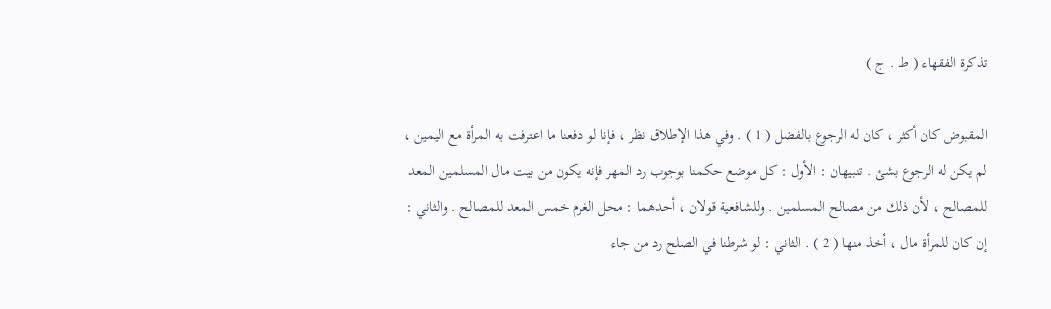تذكرة الفقهاء ( ط . ج )

المقبوض كان أكثر ، كان له الرجوع بالفضل ( 1 ) . وفي هذا الإطلاق نظر ، فإنا لو دفعنا ما اعترفت به المرأة مع اليمين ، لم يكن له الرجوع بشئ . تنبيهان : الأول : كل موضع حكمنا بوجوب رد المهر فإنه يكون من بيت مال المسلمين المعد للمصالح ، لأن ذلك من مصالح المسلمين . وللشافعية قولان ، أحدهما : محل الغرم خمس المعد للمصالح . والثاني : إن كان للمرأة مال ، أخذ منها ( 2 ) . الثاني : لو شرطنا في الصلح رد من جاء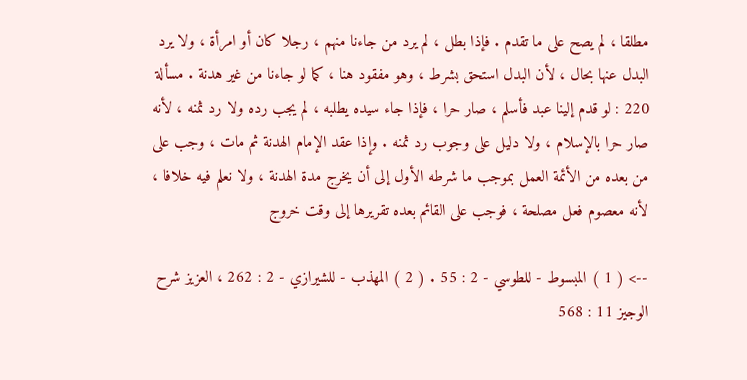مطلقا ، لم يصح على ما تقدم . فإذا بطل ، لم يرد من جاءنا منهم ، رجلا كان أو امرأة ، ولا يرد البدل عنها بحال ، لأن البدل استحق بشرط ، وهو مفقود هنا ، كما لو جاءنا من غير هدنة . مسألة 220 : لو قدم إلينا عبد فأسلم ، صار حرا ، فإذا جاء سيده يطلبه ، لم يجب رده ولا رد ثمنه ، لأنه صار حرا بالإسلام ، ولا دليل على وجوب رد ثمنه . وإذا عقد الإمام الهدنة ثم مات ، وجب على من بعده من الأئمة العمل بموجب ما شرطه الأول إلى أن يخرج مدة الهدنة ، ولا نعلم فيه خلافا ، لأنه معصوم فعل مصلحة ، فوجب على القائم بعده تقريرها إلى وقت خروج

--> ( 1 ) المبسوط - للطوسي - 2 : 55 . ( 2 ) المهذب - للشيرازي - 2 : 262 ، العزيز شرح الوجيز 11 : 568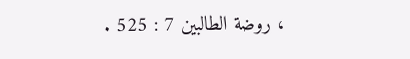، روضة الطالبين 7 : 525 .